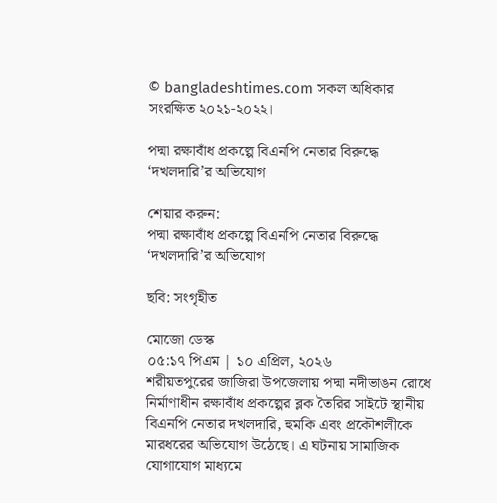© bangladeshtimes.com সকল অধিকার সংরক্ষিত ২০২১-২০২২।

পদ্মা রক্ষাবাঁধ প্রকল্পে বিএনপি নেতার বিরুদ্ধে ‘দখলদারি’র অভিযোগ

শেয়ার করুন:
পদ্মা রক্ষাবাঁধ প্রকল্পে বিএনপি নেতার বিরুদ্ধে ‘দখলদারি’র অভিযোগ

ছবি: সংগৃহীত

মোজো ডেস্ক
০৫:১৭ পিএম | ১০ এপ্রিল, ২০২৬
শরীয়তপুরের জাজিরা উপজেলায় পদ্মা নদীভাঙন রোধে নির্মাণাধীন রক্ষাবাঁধ প্রকল্পের ব্লক তৈরির সাইটে স্থানীয় বিএনপি নেতার দখলদারি, হুমকি এবং প্রকৌশলীকে মারধরের অভিযোগ উঠেছে। এ ঘটনায় সামাজিক যোগাযোগ মাধ্যমে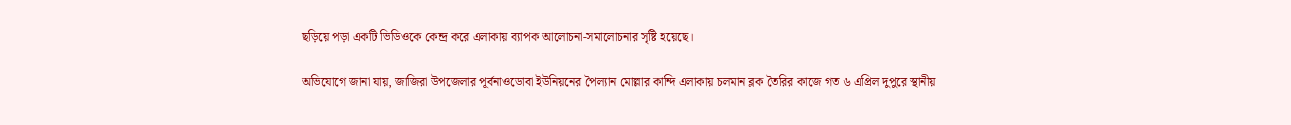ছড়িয়ে পড়া একটি ভিডিওকে কেন্দ্র করে এলাকায় ব্যাপক আলোচনা-সমালোচনার সৃষ্টি হয়েছে।

অভিযোগে জানা যায়, জাজিরা উপজেলার পূর্বনাওডোবা ইউনিয়নের পৈল্যান মোল্লার কান্দি এলাকায় চলমান ব্লক তৈরির কাজে গত ৬ এপ্রিল দুপুরে স্থানীয়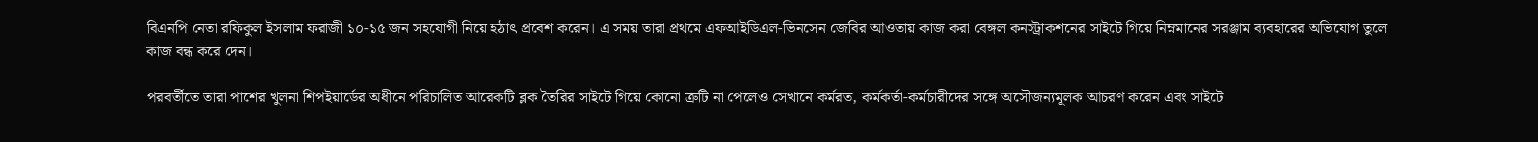বিএনপি নেতা রফিকুল ইসলাম ফরাজী ১০-১৫ জন সহযোগী নিয়ে হঠাৎ প্রবেশ করেন। এ সময় তারা প্রথমে এফআইডিএল-ভিনসেন জেবির আওতায় কাজ করা বেঙ্গল কনস্ট্রাকশনের সাইটে গিয়ে নিম্নমানের সরঞ্জাম ব্যবহারের অভিযোগ তুলে কাজ বন্ধ করে দেন।

পরবর্তীতে তারা পাশের খুলনা শিপইয়ার্ডের অধীনে পরিচালিত আরেকটি ব্লক তৈরির সাইটে গিয়ে কোনো ত্রুটি না পেলেও সেখানে কর্মরত, কর্মকর্তা-কর্মচারীদের সঙ্গে অসৌজন্যমূলক আচরণ করেন এবং সাইটে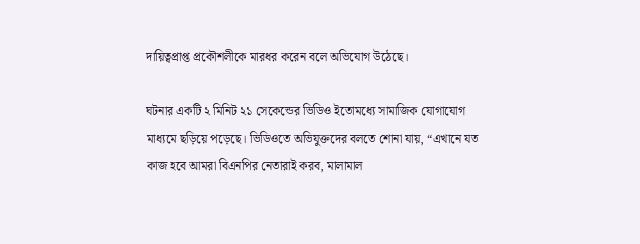দায়িত্বপ্রাপ্ত প্রকৌশলীকে মারধর করেন বলে অভিযোগ উঠেছে।

ঘটনার একটি ২ মিনিট ২১ সেকেন্ডের ভিডিও ইতোমধ্যে সামাজিক যোগাযোগ মাধ্যমে ছড়িয়ে পড়েছে। ভিডিওতে অভিযুক্তদের বলতে শোনা যায়, “এখানে যত কাজ হবে আমরা বিএনপির নেতারাই করব, মালামাল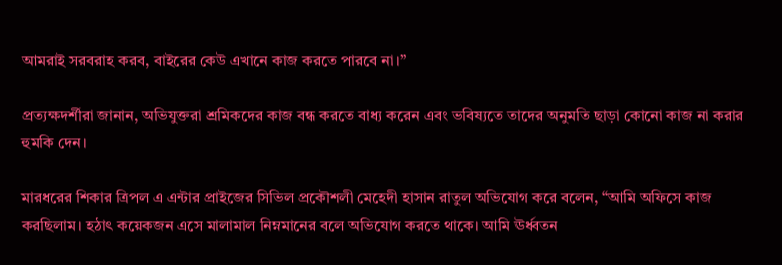আমরাই সরবরাহ করব, বাইরের কেউ এখানে কাজ করতে পারবে না।”

প্রত্যক্ষদর্শীরা জানান, অভিযুক্তরা শ্রমিকদের কাজ বন্ধ করতে বাধ্য করেন এবং ভবিষ্যতে তাদের অনুমতি ছাড়া কোনো কাজ না করার হুমকি দেন।

মারধরের শিকার ত্রিপল এ এন্টার প্রাইজের সিভিল প্রকৌশলী মেহেদী হাসান রাতুল অভিযোগ করে বলেন, “আমি অফিসে কাজ করছিলাম। হঠাৎ কয়েকজন এসে মালামাল নিম্নমানের বলে অভিযোগ করতে থাকে। আমি ঊর্ধ্বতন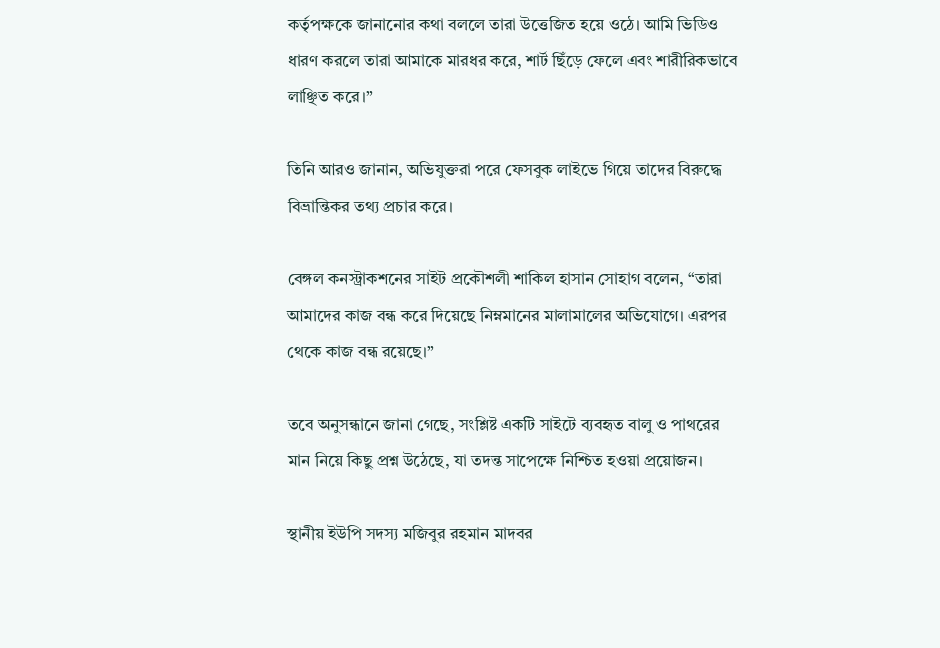কর্তৃপক্ষকে জানানোর কথা বললে তারা উত্তেজিত হয়ে ওঠে। আমি ভিডিও ধারণ করলে তারা আমাকে মারধর করে, শার্ট ছিঁড়ে ফেলে এবং শারীরিকভাবে লাঞ্ছিত করে।”

তিনি আরও জানান, অভিযুক্তরা পরে ফেসবুক লাইভে গিয়ে তাদের বিরুদ্ধে বিভ্রান্তিকর তথ্য প্রচার করে।

বেঙ্গল কনস্ট্রাকশনের সাইট প্রকৌশলী শাকিল হাসান সোহাগ বলেন, “তারা আমাদের কাজ বন্ধ করে দিয়েছে নিম্নমানের মালামালের অভিযোগে। এরপর থেকে কাজ বন্ধ রয়েছে।”

তবে অনুসন্ধানে জানা গেছে, সংশ্লিষ্ট একটি সাইটে ব্যবহৃত বালু ও পাথরের মান নিয়ে কিছু প্রশ্ন উঠেছে, যা তদন্ত সাপেক্ষে নিশ্চিত হওয়া প্রয়োজন।

স্থানীয় ইউপি সদস্য মজিবুর রহমান মাদবর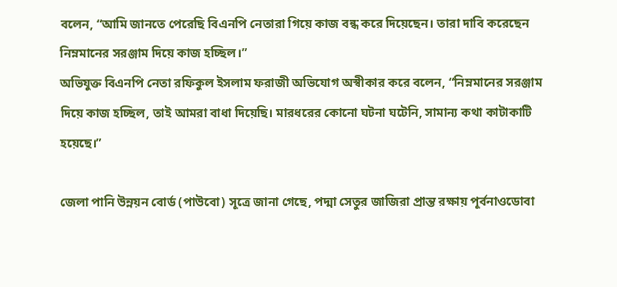বলেন, “আমি জানতে পেরেছি বিএনপি নেতারা গিয়ে কাজ বন্ধ করে দিয়েছেন। তারা দাবি করেছেন নিম্নমানের সরঞ্জাম দিয়ে কাজ হচ্ছিল।”
অভিযুক্ত বিএনপি নেতা রফিকুল ইসলাম ফরাজী অভিযোগ অস্বীকার করে বলেন, “নিম্নমানের সরঞ্জাম দিয়ে কাজ হচ্ছিল, তাই আমরা বাধা দিয়েছি। মারধরের কোনো ঘটনা ঘটেনি, সামান্য কথা কাটাকাটি হয়েছে।”

জেলা পানি উন্নয়ন বোর্ড (পাউবো) সূত্রে জানা গেছে, পদ্মা সেতুর জাজিরা প্রান্ত রক্ষায় পূর্বনাওডোবা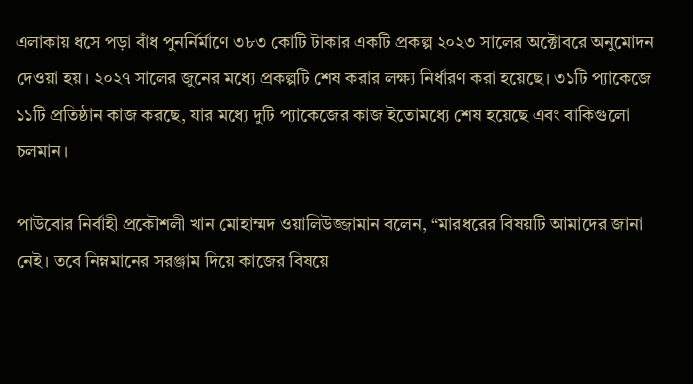এলাকায় ধসে পড়া বাঁধ পুনর্নির্মাণে ৩৮৩ কোটি টাকার একটি প্রকল্প ২০২৩ সালের অক্টোবরে অনুমোদন দেওয়া হয়। ২০২৭ সালের জুনের মধ্যে প্রকল্পটি শেষ করার লক্ষ্য নির্ধারণ করা হয়েছে। ৩১টি প্যাকেজে ১১টি প্রতিষ্ঠান কাজ করছে, যার মধ্যে দুটি প্যাকেজের কাজ ইতোমধ্যে শেষ হয়েছে এবং বাকিগুলো চলমান।

পাউবোর নির্বাহী প্রকৌশলী খান মোহাম্মদ ওয়ালিউজ্জামান বলেন, “মারধরের বিষয়টি আমাদের জানা নেই। তবে নিম্নমানের সরঞ্জাম দিয়ে কাজের বিষয়ে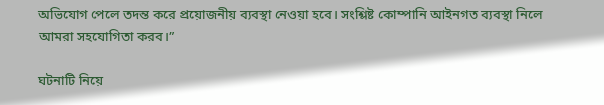অভিযোগ পেলে তদন্ত করে প্রয়োজনীয় ব্যবস্থা নেওয়া হবে। সংশ্লিষ্ট কোম্পানি আইনগত ব্যবস্থা নিলে আমরা সহযোগিতা করব।”

ঘটনাটি নিয়ে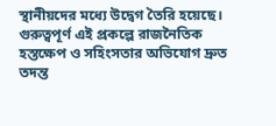স্থানীয়দের মধ্যে উদ্বেগ তৈরি হয়েছে। গুরুত্বপূর্ণ এই প্রকল্পে রাজনৈতিক হস্তক্ষেপ ও সহিংসতার অভিযোগ দ্রুত তদন্ত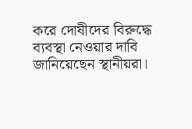করে দোষীদের বিরুদ্ধে ব্যবস্থা নেওয়ার দাবি জানিয়েছেন স্থানীয়রা।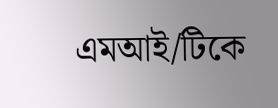এমআই/টিকে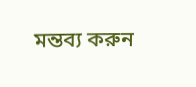মন্তব্য করুন